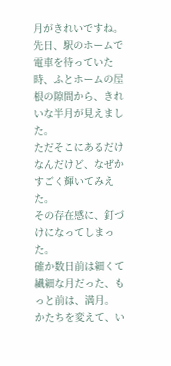月がきれいですね。
先日、駅のホームで電車を待っていた時、ふとホームの屋根の隙間から、きれいな半月が見えました。
ただそこにあるだけなんだけど、なぜかすごく輝いてみえた。
その存在感に、釘づけになってしまった。
確か数日前は細くて繊細な月だった、もっと前は、満月。
かたちを変えて、い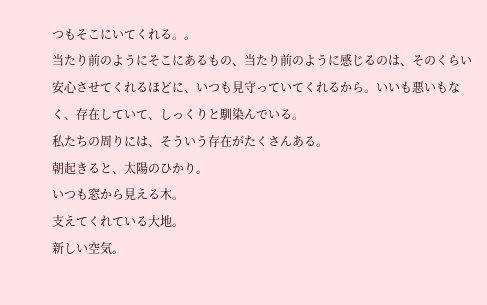つもそこにいてくれる。。
当たり前のようにそこにあるもの、当たり前のように感じるのは、そのくらい安心させてくれるほどに、いつも見守っていてくれるから。いいも悪いもなく、存在していて、しっくりと馴染んでいる。
私たちの周りには、そういう存在がたくさんある。
朝起きると、太陽のひかり。
いつも窓から見える木。
支えてくれている大地。
新しい空気。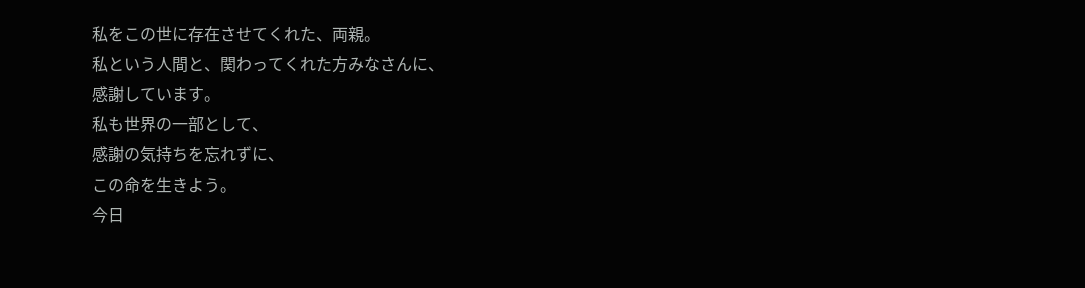私をこの世に存在させてくれた、両親。
私という人間と、関わってくれた方みなさんに、
感謝しています。
私も世界の一部として、
感謝の気持ちを忘れずに、
この命を生きよう。
今日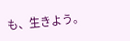も、生きよう。